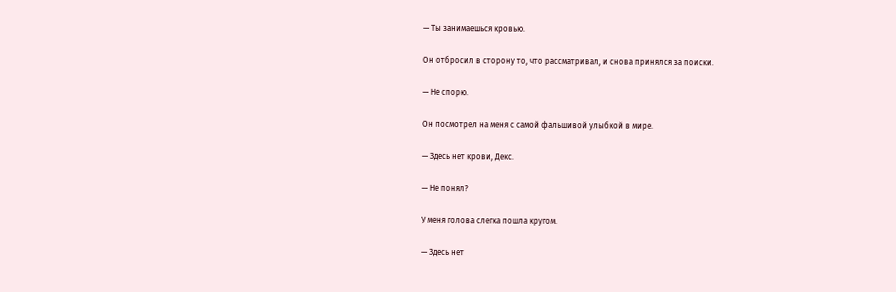— Ты занимаешься кровью.

Он отбросил в сторону то, что рассматривал, и снова принялся за поиски.

— Не спорю.

Он посмотрел на меня с самой фальшивой улыбкой в мире.

— Здесь нет крови, Декс.

— Не понял?

У меня голова слегка пошла кругом.

— Здесь нет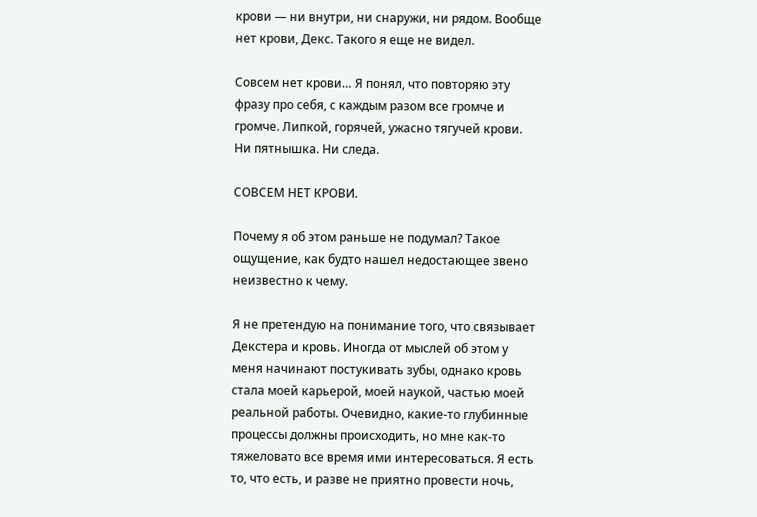крови — ни внутри, ни снаружи, ни рядом. Вообще нет крови, Декс. Такого я еще не видел.

Совсем нет крови… Я понял, что повторяю эту фразу про себя, с каждым разом все громче и громче. Липкой, горячей, ужасно тягучей крови. Ни пятнышка. Ни следа.

СОВСЕМ НЕТ КРОВИ.

Почему я об этом раньше не подумал? Такое ощущение, как будто нашел недостающее звено неизвестно к чему.

Я не претендую на понимание того, что связывает Декстера и кровь. Иногда от мыслей об этом у меня начинают постукивать зубы, однако кровь стала моей карьерой, моей наукой, частью моей реальной работы. Очевидно, какие-то глубинные процессы должны происходить, но мне как-то тяжеловато все время ими интересоваться. Я есть то, что есть, и разве не приятно провести ночь,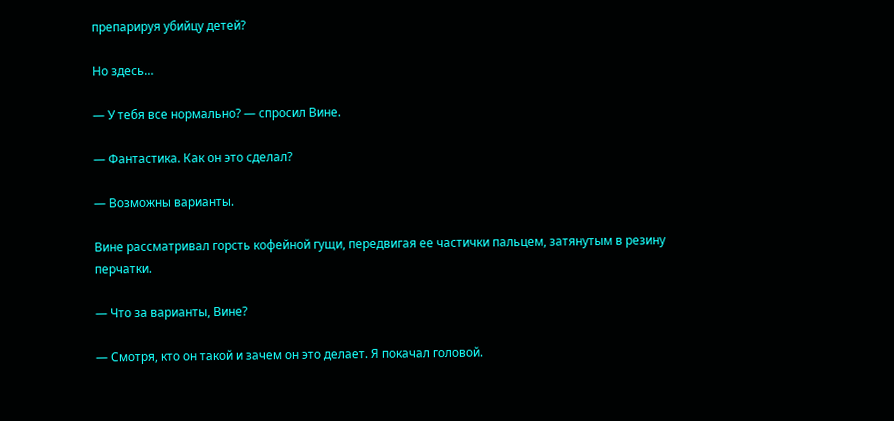препарируя убийцу детей?

Но здесь…

— У тебя все нормально? — спросил Вине.

— Фантастика. Как он это сделал?

— Возможны варианты.

Вине рассматривал горсть кофейной гущи, передвигая ее частички пальцем, затянутым в резину перчатки.

— Что за варианты, Вине?

— Смотря, кто он такой и зачем он это делает. Я покачал головой.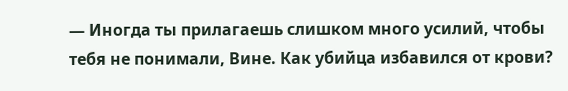— Иногда ты прилагаешь слишком много усилий, чтобы тебя не понимали, Вине. Как убийца избавился от крови?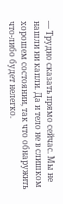— Трудно сказать прямо сейчас. Мы не нашли ни капли. Да и тело не в слишком хорошем состоянии, так что обнаружить что-либо будет нелегко.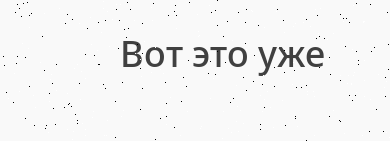Вот это уже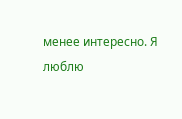менее интересно. Я люблю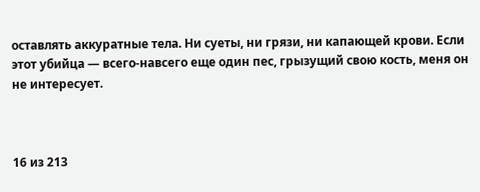оставлять аккуратные тела. Ни суеты, ни грязи, ни капающей крови. Если этот убийца — всего-навсего еще один пес, грызущий свою кость, меня он не интересует.



16 из 213